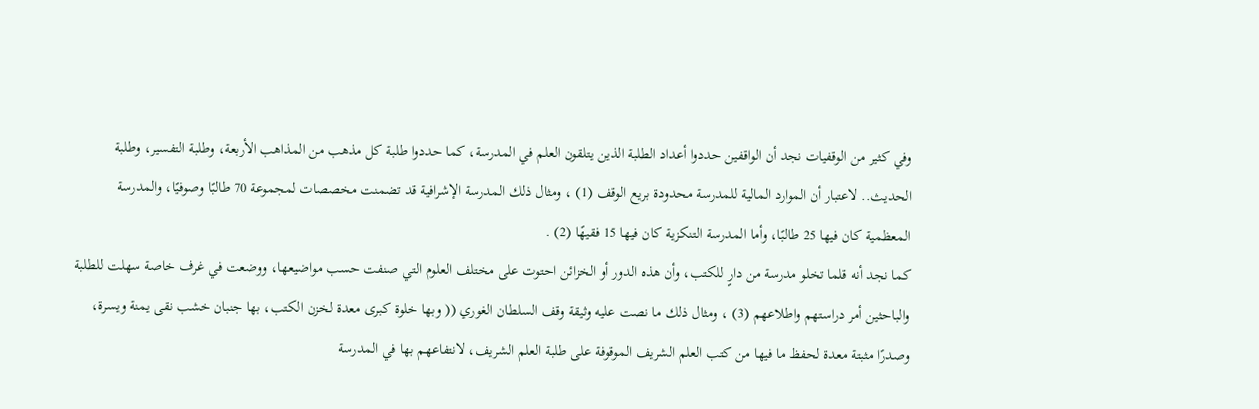وفي كثير من الوقفيات نجد أن الواقفين حددوا أعداد الطلبة الذين يتلقون العلم في المدرسة، كما حددوا طلبة كل مذهب من المذاهب الأربعة، وطلبة التفسير، وطلبة الحديث.. لاعتبار أن الموارد المالية للمدرسة محدودة بريع الوقف (1) ، ومثال ذلك المدرسة الإشرافية قد تضمنت مخصصات لمجموعة 70 طالبًا وصوفيًا، والمدرسة المعظمية كان فيها 25 طالبًا، وأما المدرسة التنكزية كان فيها 15 فقيهًا (2) .
كما نجد أنه قلما تخلو مدرسة من دارٍ للكتب، وأن هذه الدور أو الخزائن احتوت على مختلف العلوم التي صنفت حسب مواضيعها، ووضعت في غرف خاصة سهلت للطلبة والباحثين أمر دراستهم واطلاعهم (3) ، ومثال ذلك ما نصت عليه وثيقة وقف السلطان الغوري (( وبها خلوة كبرى معدة لخزن الكتب، بها جنبان خشب نقى يمنة ويسرة، وصدرًا مثبتة معدة لحفظ ما فيها من كتب العلم الشريف الموقوفة على طلبة العلم الشريف، لانتفاعهم بها في المدرسة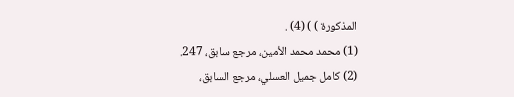المذكورة ) ) (4) .
(1) محمد محمد الأمين، مرجع سابق، 247.
(2) كامل جميل العسلي، مرجع السابق،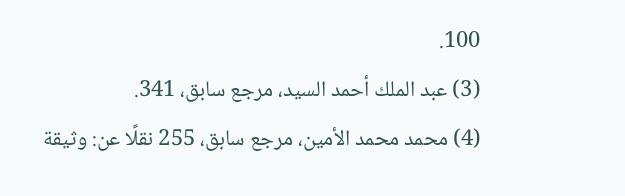100.
(3) عبد الملك أحمد السيد، مرجع سابق، 341.
(4) محمد محمد الأمين، مرجع سابق، 255 نقلًا عن: وثيقة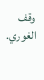وقف الغوري.